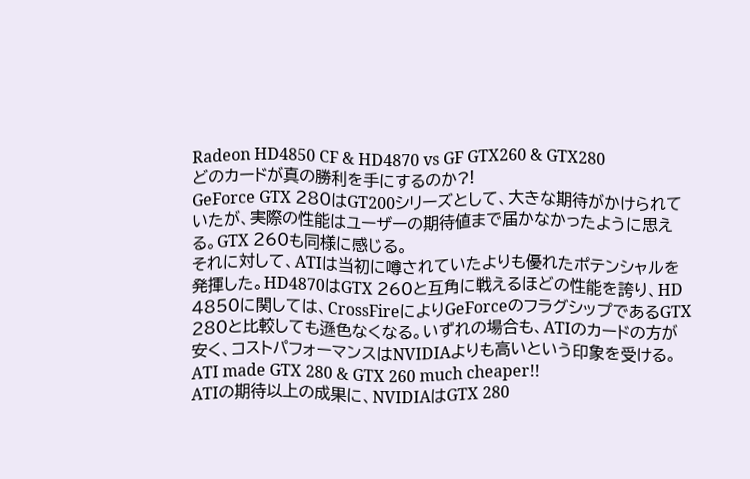Radeon HD4850 CF & HD4870 vs GF GTX260 & GTX280
どのカードが真の勝利を手にするのか?!
GeForce GTX 280はGT200シリーズとして、大きな期待がかけられていたが、実際の性能はユーザーの期待値まで届かなかったように思える。GTX 260も同様に感じる。
それに対して、ATIは当初に噂されていたよりも優れたポテンシャルを発揮した。HD4870はGTX 260と互角に戦えるほどの性能を誇り、HD 4850に関しては、CrossFireによりGeForceのフラグシップであるGTX 280と比較しても遜色なくなる。いずれの場合も、ATIのカードの方が安く、コストパフォーマンスはNVIDIAよりも高いという印象を受ける。
ATI made GTX 280 & GTX 260 much cheaper!!
ATIの期待以上の成果に、NVIDIAはGTX 280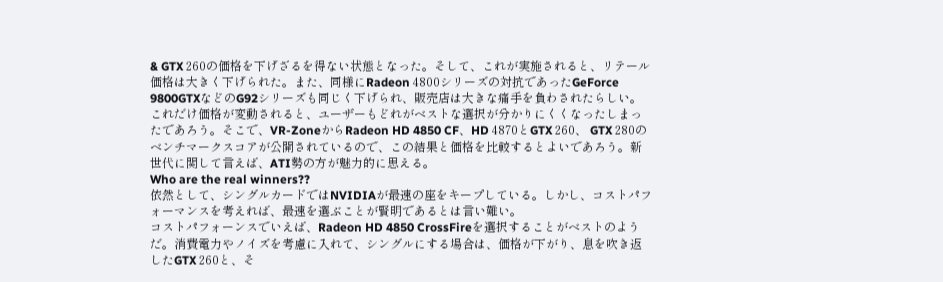& GTX 260の価格を下げざるを得ない状態となった。そして、これが実施されると、リテール価格は大きく下げられた。また、同様にRadeon 4800シリーズの対抗であったGeForce 9800GTXなどのG92シリーズも同じく下げられ、販売店は大きな痛手を負わされたらしい。
これだけ価格が変動されると、ユーザーもどれがベストな選択が分かりにくくなったしまったであろう。そこで、VR-ZoneからRadeon HD 4850 CF、HD 4870とGTX 260、 GTX 280のベンチマークスコアが公開されているので、この結果と価格を比較するとよいであろう。新世代に関して言えば、ATI勢の方が魅力的に思える。
Who are the real winners??
依然として、シングルカードではNVIDIAが最速の座をキープしている。しかし、コストパフォーマンスを考えれば、最速を選ぶことが賢明であるとは言い難い。
コストパフォーンスでいえば、Radeon HD 4850 CrossFireを選択することがベストのようだ。消費電力やノイズを考慮に入れて、シングルにする場合は、価格が下がり、息を吹き返したGTX 260と、そ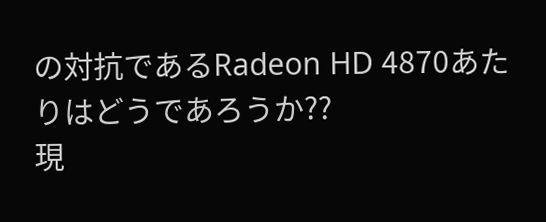の対抗であるRadeon HD 4870あたりはどうであろうか??
現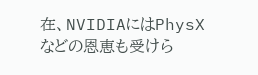在、NVIDIAにはPhysXなどの恩恵も受けら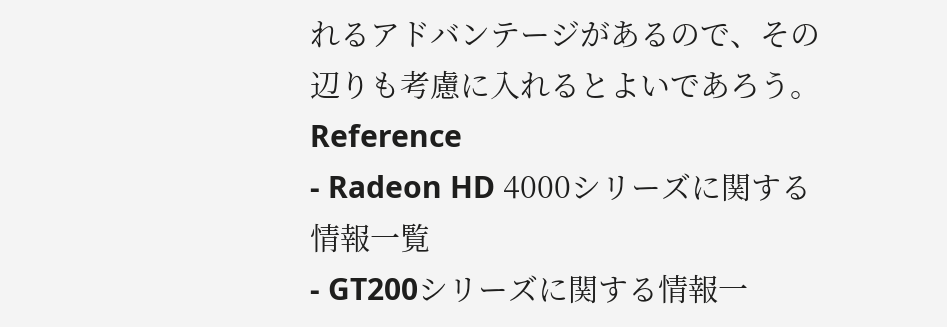れるアドバンテージがあるので、その辺りも考慮に入れるとよいであろう。
Reference
- Radeon HD 4000シリーズに関する情報一覧
- GT200シリーズに関する情報一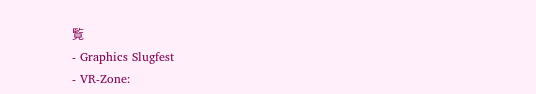覧
- Graphics Slugfest
- VR-Zone: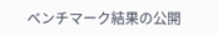ベンチマーク結果の公開